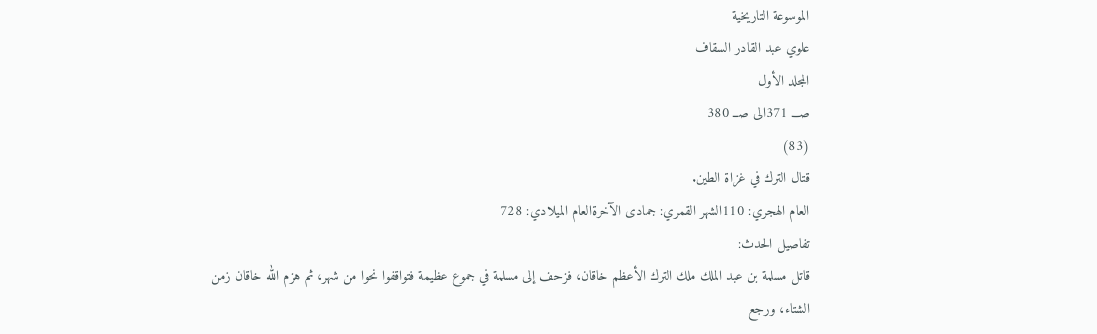الموسوعة التاريخية
علوي عبد القادر السقاف
المجلد الأول
صـــ 371الى صــ 380
(83)
قتال الترك في غزاة الطين.
العام الهجري: 110الشهر القمري: جمادى الآخرةالعام الميلادي: 728
تفاصيل الحدث:
قاتل مسلمة بن عبد الملك ملك الترك الأعظم خاقان، فزحف إلى مسلمة في جموع عظيمة فتواقفوا نحوا من شهر، ثم هزم الله خاقان زمن الشتاء، ورجع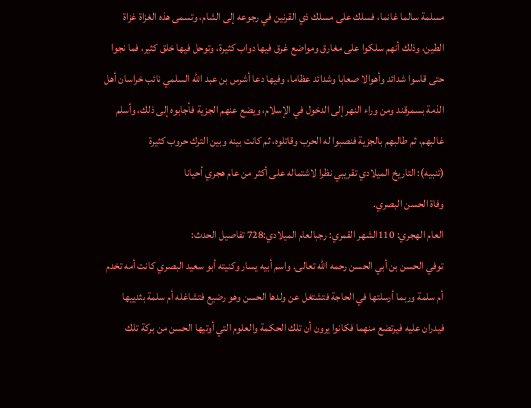مسلمة سالما غانما، فسلك على مسلك ذي القرنين في رجوعه إلى الشام، وتسمى هذه الغزاة غزاة الطين، وذلك أنهم سلكوا على مغارق ومواضع غرق فيها دواب كثيرة، وتوحل فيها خلق كثير، فما نجوا حتى قاسوا شدائد وأهوالا صعابا وشدائد عظاما، وفيها دعا أشرس بن عبد الله السلمي نائب خراسان أهل الذمة بسمرقند ومن وراء النهر إلى الدخول في الإسلام، ويضع عنهم الجزية فأجابوه إلى ذلك، وأسلم غالبهم، ثم طالبهم بالجزية فنصبوا له الحرب وقاتلوه، ثم كانت بينه وبين الترك حروب كثيرة
(تنبيه): التاريخ الميلادي تقريبي نظرا لاشتماله على أكثر من عام هجري أحيانا
وفاة الحسن البصري.
العام الهجري: 110الشهر القمري: رجبالعام الميلادي:728 تفاصيل الحدث:
توفي الحسن بن أبي الحسن رحمه الله تعالى. واسم أبيه يسار وكنيته أبو سعيد البصري كانت أمه تخدم أم سلمة وربما أرسلتها في الحاجة فتشتغل عن ولدها الحسن وهو رضيع فتشاغله أم سلمة بثدييها فيدران عليه فيرتضع منهما فكانوا يرون أن تلك الحكمة والعلوم التي أوتيها الحسن من بركة تلك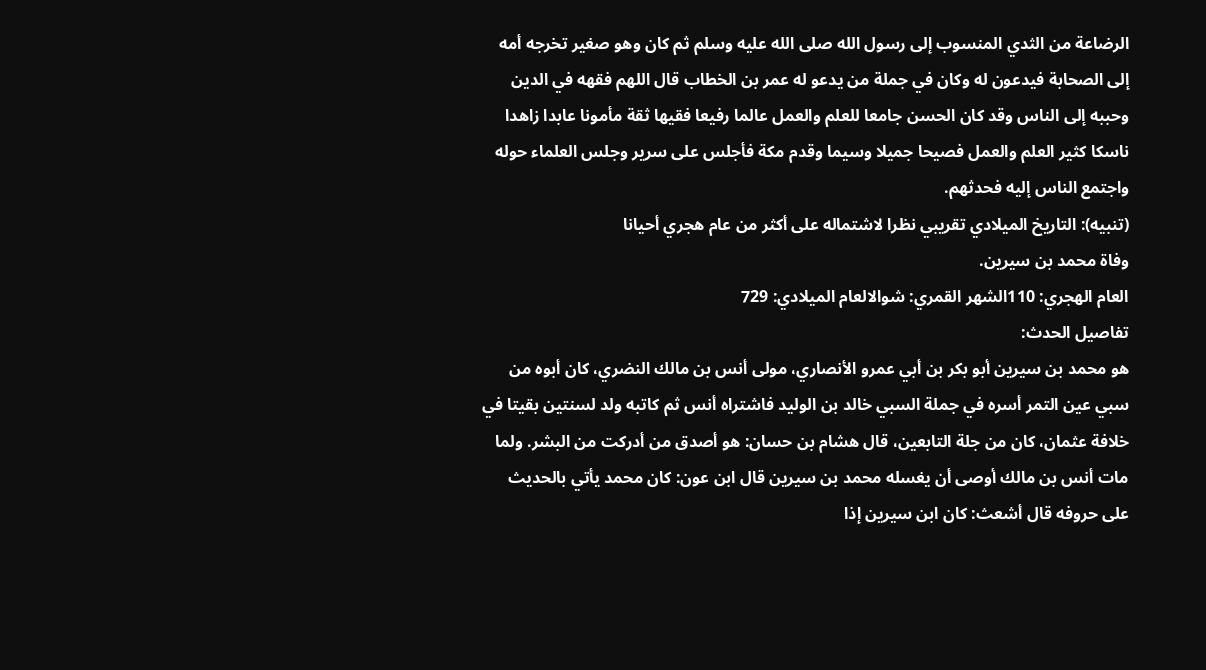الرضاعة من الثدي المنسوب إلى رسول الله صلى الله عليه وسلم ثم كان وهو صغير تخرجه أمه إلى الصحابة فيدعون له وكان في جملة من يدعو له عمر بن الخطاب قال اللهم فقهه في الدين وحببه إلى الناس وقد كان الحسن جامعا للعلم والعمل عالما رفيعا فقيها ثقة مأمونا عابدا زاهدا ناسكا كثير العلم والعمل فصيحا جميلا وسيما وقدم مكة فأجلس على سرير وجلس العلماء حوله واجتمع الناس إليه فحدثهم.
(تنبيه): التاريخ الميلادي تقريبي نظرا لاشتماله على أكثر من عام هجري أحيانا
وفاة محمد بن سيرين.
العام الهجري: 110الشهر القمري: شوالالعام الميلادي: 729
تفاصيل الحدث:
هو محمد بن سيرين أبو بكر بن أبي عمرو الأنصاري، مولى أنس بن مالك النضري، كان أبوه من سبي عين التمر أسره في جملة السبي خالد بن الوليد فاشتراه أنس ثم كاتبه ولد لسنتين بقيتا في خلافة عثمان، كان من جلة التابعين، قال هشام بن حسان: هو أصدق من أدركت من البشر. ولما مات أنس بن مالك أوصى أن يغسله محمد بن سيرين قال ابن عون: كان محمد يأتي بالحديث على حروفه قال أشعث: كان ابن سيرين إذا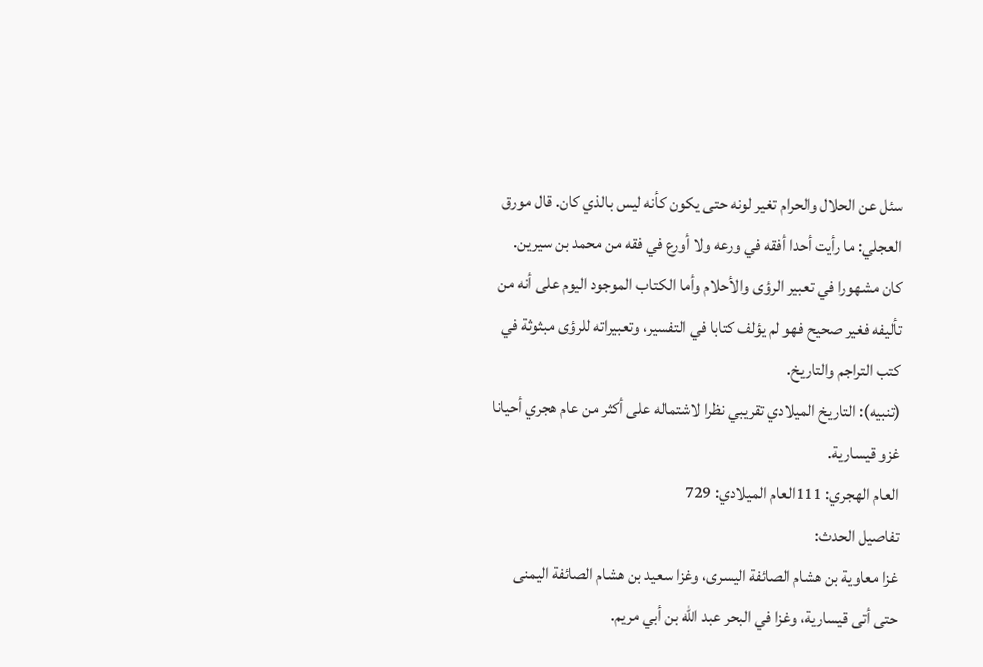سئل عن الحلال والحرام تغير لونه حتى يكون كأنه ليس بالذي كان. قال مورق العجلي: ما رأيت أحدا أفقه في ورعه ولا أورع في فقه من محمد بن سيرين. كان مشهورا في تعبير الرؤى والأحلام وأما الكتاب الموجود اليوم على أنه من تأليفه فغير صحيح فهو لم يؤلف كتابا في التفسير، وتعبيراته للرؤى مبثوثة في كتب التراجم والتاريخ.
(تنبيه): التاريخ الميلادي تقريبي نظرا لاشتماله على أكثر من عام هجري أحيانا
غزو قيسارية.
العام الهجري: 111العام الميلادي: 729
تفاصيل الحدث:
غزا معاوية بن هشام الصائفة اليسرى، وغزا سعيد بن هشام الصائفة اليمنى حتى أتى قيسارية، وغزا في البحر عبد الله بن أبي مريم.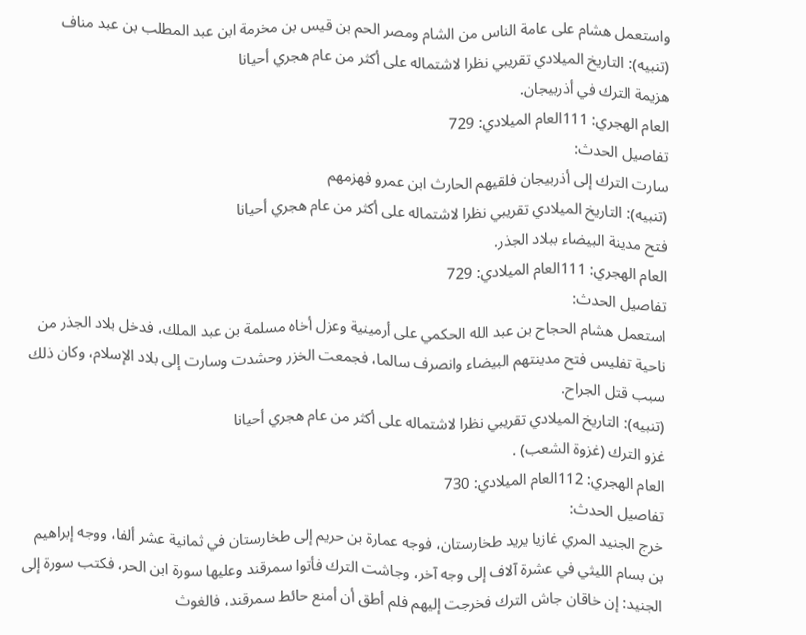واستعمل هشام على عامة الناس من الشام ومصر الحم بن قيس بن مخرمة ابن عبد المطلب بن عبد مناف
(تنبيه): التاريخ الميلادي تقريبي نظرا لاشتماله على أكثر من عام هجري أحيانا
هزيمة الترك في أذربيجان.
العام الهجري: 111العام الميلادي: 729
تفاصيل الحدث:
سارت الترك إلى أذربيجان فلقيهم الحارث ابن عمرو فهزمهم
(تنبيه): التاريخ الميلادي تقريبي نظرا لاشتماله على أكثر من عام هجري أحيانا
فتح مدينة البيضاء ببلاد الجذر.
العام الهجري: 111العام الميلادي: 729
تفاصيل الحدث:
استعمل هشام الحجاح بن عبد الله الحكمي على أرمينية وعزل أخاه مسلمة بن عبد الملك، فدخل بلاد الجذر من ناحية تفليس فتح مدينتهم البيضاء وانصرف سالما، فجمعت الخزر وحشدت وسارت إلى بلاد الإسلام، وكان ذلك سبب قتل الجراح.
(تنبيه): التاريخ الميلادي تقريبي نظرا لاشتماله على أكثر من عام هجري أحيانا
غزو الترك (غزوة الشعب) .
العام الهجري: 112العام الميلادي: 730
تفاصيل الحدث:
خرج الجنيد المري غازيا يريد طخارستان، فوجه عمارة بن حريم إلى طخارستان في ثمانية عشر ألفا، ووجه إبراهيم بن بسام الليثي في عشرة آلاف إلى وجه آخر، وجاشت الترك فأتوا سمرقند وعليها سورة ابن الحر، فكتب سورة إلى الجنيد: إن خاقان جاش الترك فخرجت إليهم فلم أطق أن أمنع حائط سمرقند، فالغوث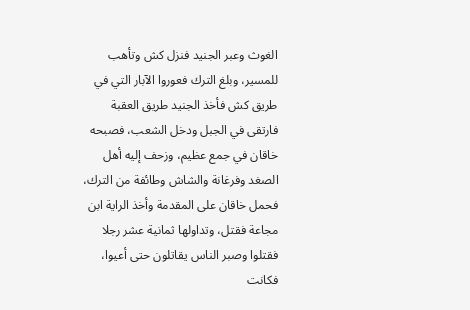الغوث وعبر الجنيد فنزل كش وتأهب للمسير، وبلغ الترك فعوروا الآبار التي في طريق كش فأخذ الجنيد طريق العقبة فارتقى في الجبل ودخل الشعب، فصبحه خاقان في جمع عظيم، وزحف إليه أهل الصغد وفرغانة والشاش وطائفة من الترك، فحمل خاقان على المقدمة وأخذ الراية ابن مجاعة فقتل، وتداولها ثمانية عشر رجلا فقتلوا وصبر الناس يقاتلون حتى أعيوا، فكانت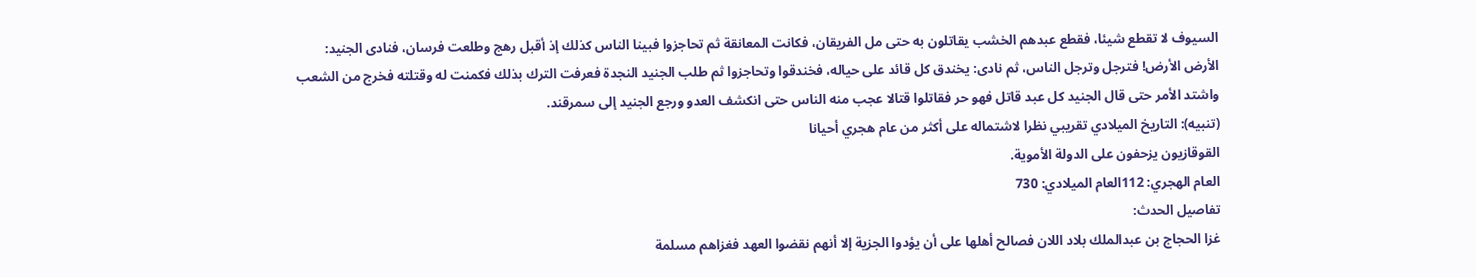السيوف لا تقطع شيئا، فقطع عبدهم الخشب يقاتلون به حتى مل الفريقان، فكانت المعانقة ثم تحاجزوا فبينا الناس كذلك إذ أقبل رهج وطلعت فرسان، فنادى الجنيد: الأرض الأرض! فترجل وترجل الناس، ثم نادى: يخندق كل قائد على حياله، فخندقوا وتحاجزوا ثم طلب الجنيد النجدة فعرفت الترك بذلك فكمنت له وقتلته فخرج من الشعب واشتد الأمر حتى قال الجنيد كل عبد قاتل فهو حر فقاتلوا قتالا عجب منه الناس حتى انكشف العدو ورجع الجنيد إلى سمرقند.
(تنبيه): التاريخ الميلادي تقريبي نظرا لاشتماله على أكثر من عام هجري أحيانا
القوقازيون يزحفون على الدولة الأموية.
العام الهجري: 112العام الميلادي: 730
تفاصيل الحدث:
غزا الحجاج بن عبدالملك بلاد اللان فصالح أهلها على أن يؤدوا الجزية إلا أنهم نقضوا العهد فغزاهم مسلمة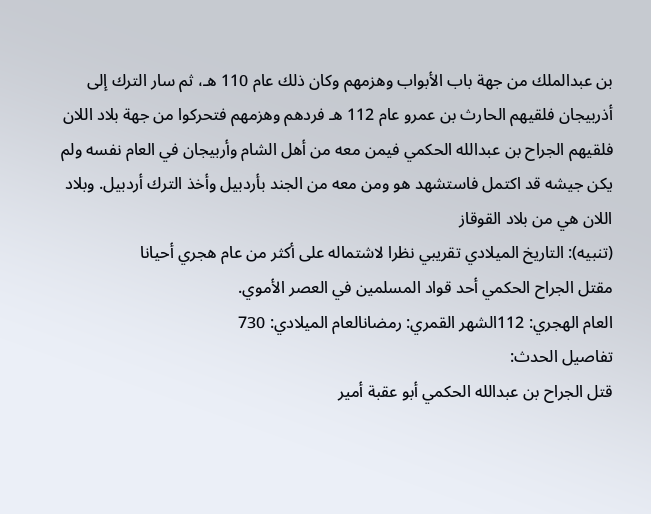بن عبدالملك من جهة باب الأبواب وهزمهم وكان ذلك عام 110 هـ، ثم سار الترك إلى أذربيجان فلقيهم الحارث بن عمرو عام 112 هـ فردهم وهزمهم فتحركوا من جهة بلاد اللان فلقيهم الجراح بن عبدالله الحكمي فيمن معه من أهل الشام وأربيجان في العام نفسه ولم يكن جيشه قد اكتمل فاستشهد هو ومن معه من الجند بأردبيل وأخذ الترك أردبيل. وبلاد اللان هي من بلاد القوقاز
(تنبيه): التاريخ الميلادي تقريبي نظرا لاشتماله على أكثر من عام هجري أحيانا
مقتل الجراح الحكمي أحد قواد المسلمين في العصر الأموي.
العام الهجري: 112الشهر القمري: رمضانالعام الميلادي: 730
تفاصيل الحدث:
قتل الجراح بن عبدالله الحكمي أبو عقبة أمير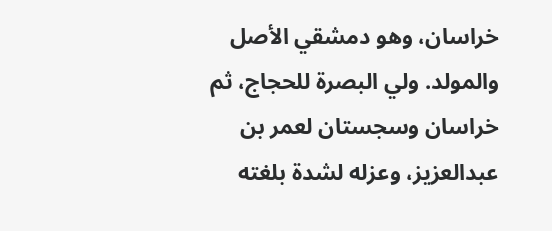خراسان، وهو دمشقي الأصل والمولد. ولي البصرة للحجاج، ثم خراسان وسجستان لعمر بن عبدالعزيز، وعزله لشدة بلغته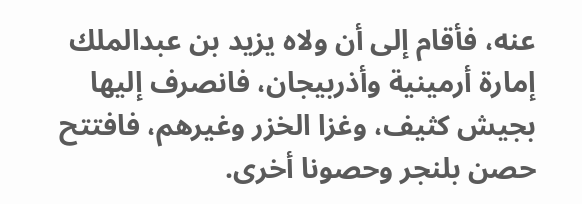عنه، فأقام إلى أن ولاه يزيد بن عبدالملك إمارة أرمينية وأذربيجان، فانصرف إليها بجيش كثيف، وغزا الخزر وغيرهم، فافتتح حصن بلنجر وحصونا أخرى.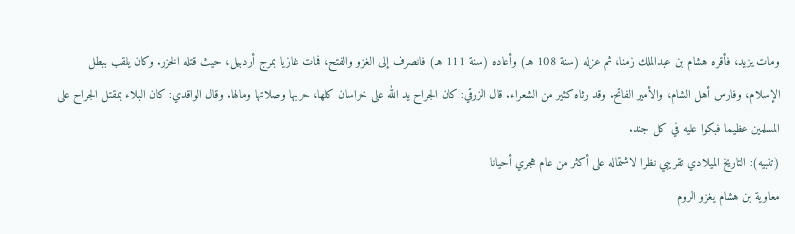ومات يزيد، فأقره هشام بن عبدالملك زمنا، ثم عزله (سنة 108 هـ) وأعاده (سنة 111 هـ) فانصرف إلى الغزو والفتح، فمات غازيا بمرج أردبيل، حيث قتله الخزر. وكان يلقب ببطل الإسلام، وفارس أهل الشام، والأمير الفاتح. وقد رثاه كثير من الشعراء. قال الزرقي: كان الجراح يد الله على خراسان كلها، حربها وصلاتها ومالها. وقال الواقدي: كان البلاء بمقتل الجراح على المسلمين عظيما فبكوا عليه في كل جند.
(تنبيه): التاريخ الميلادي تقريبي نظرا لاشتماله على أكثر من عام هجري أحيانا
معاوية بن هشام يغزو الروم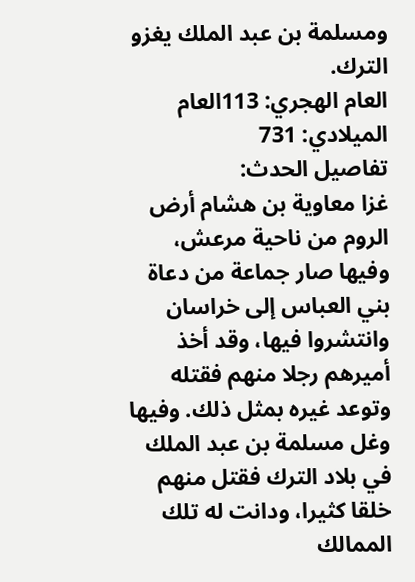ومسلمة بن عبد الملك يغزو الترك.
العام الهجري: 113العام الميلادي: 731
تفاصيل الحدث:
غزا معاوية بن هشام أرض الروم من ناحية مرعش، وفيها صار جماعة من دعاة بني العباس إلى خراسان وانتشروا فيها، وقد أخذ أميرهم رجلا منهم فقتله وتوعد غيره بمثل ذلك. وفيها وغل مسلمة بن عبد الملك في بلاد الترك فقتل منهم خلقا كثيرا، ودانت له تلك الممالك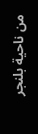من ناحية بلنجر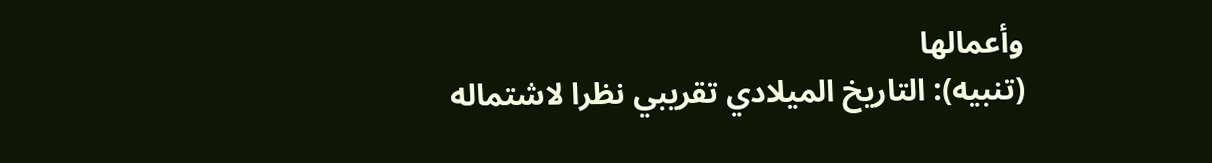وأعمالها
(تنبيه): التاريخ الميلادي تقريبي نظرا لاشتماله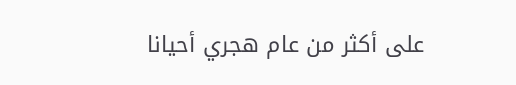على أكثر من عام هجري أحيانا